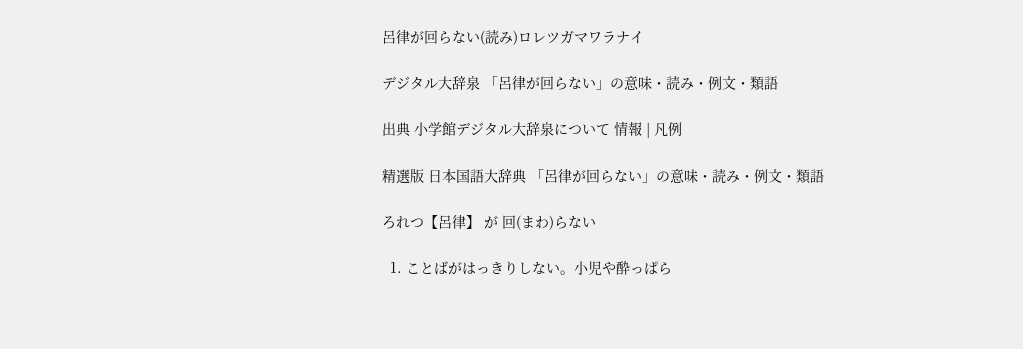呂律が回らない(読み)ロレツガマワラナイ

デジタル大辞泉 「呂律が回らない」の意味・読み・例文・類語

出典 小学館デジタル大辞泉について 情報 | 凡例

精選版 日本国語大辞典 「呂律が回らない」の意味・読み・例文・類語

ろれつ【呂律】 が 回(まわ)らない

  1. ことばがはっきりしない。小児や酔っぱら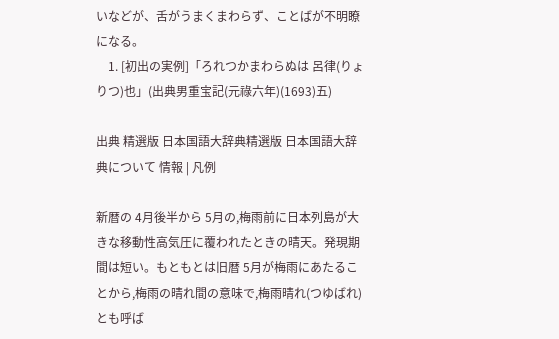いなどが、舌がうまくまわらず、ことばが不明瞭になる。
    1. [初出の実例]「ろれつかまわらぬは 呂律(りょりつ)也」(出典男重宝記(元祿六年)(1693)五)

出典 精選版 日本国語大辞典精選版 日本国語大辞典について 情報 | 凡例

新暦の 4月後半から 5月の,梅雨前に日本列島が大きな移動性高気圧に覆われたときの晴天。発現期間は短い。もともとは旧暦 5月が梅雨にあたることから,梅雨の晴れ間の意味で,梅雨晴れ(つゆばれ)とも呼ば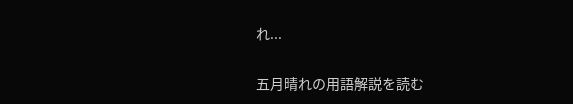れ...

五月晴れの用語解説を読む